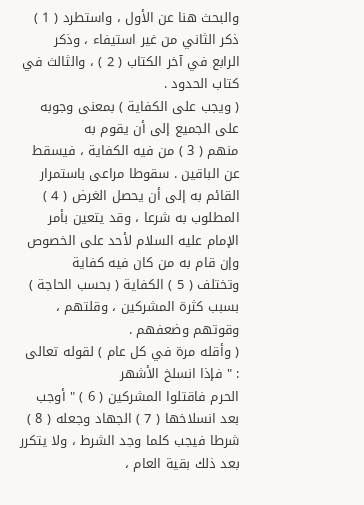والبحث هنا عن الأول ، واستطرد ( 1 ) ذكر الثاني من غير استيفاء ، وذكر
الرابع في آخر الكتاب ( 2 ) ، والثالث في كتاب الحدود .
( ويجب على الكفاية ) بمعنى وجوبه على الجميع إلى أن يقوم به
منهم ( 3 ) من فيه الكفاية ، فيسقط عن الباقين . سقوطا مراعى باستمرار
القائم به إلى أن يحصل الغرض ( 4 ) المطلوب به شرعا ، وقد يتعين بأمر
الإمام عليه السلام لأحد على الخصوص وإن قام به من كان فيه كفاية
وتختلف ( 5 ) الكفاية ( بحسب الحاجة ) بسبب كثرة المشركين ، وقلتهم ،
وقوتهم وضعفهم .
( وأقله مرة في كل عام ) لقوله تعالى : " فإذا انسلخ الأشهر
الحرم فاقتلوا المشركين ( 6 ) " أوجب بعد انسلاخها ( 7 ) الجهاد وجعله ( 8 )
شرطا فيجب كلما وجد الشرط ، ولا يتكرر بعد ذلك بقية العام ،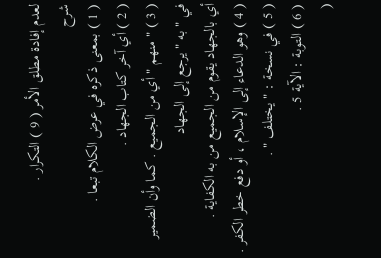لعدم إفادة مطلق الأمر ( 9 ) التكرار .
شرح
( 1 ) بمعنى ذكره في عرض الكلام تبعا .
( 2 ) أي آخر كتاب الجهاد .
( 3 ) " منهم " أي من الجميع . كما وأن الضمير في " به " يرجع إلى الجهاد
أي بالجهاد يقوم من الجميع من به الكفاية .
( 4 ) وهو الدعاء إلى الإسلام ، أو دفع خطر الكفر .
( 5 ) في نسخة : " يختلف " .
( 6 ) التوبة : الآية 5 .
(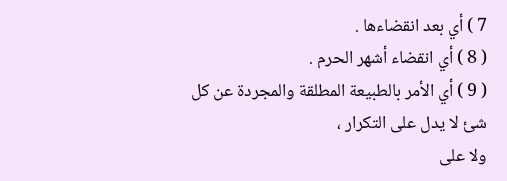7 ) أي بعد انقضاءها .
( 8 ) أي انقضاء أشهر الحرم .
( 9 ) أي الأمر بالطبيعة المطلقة والمجردة عن كل شئ لا يدل على التكرار ،
ولا على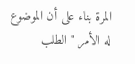المرة بناء على أن الموضوع له الأمر " الطلب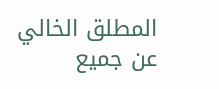المطلق الخالي عن جميع